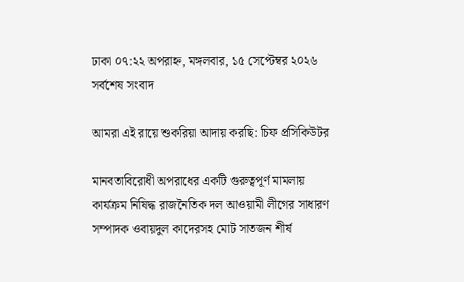ঢাকা ০৭:২২ অপরাহ্ন, মঙ্গলবার, ১৫ সেপ্টেম্বর ২০২৬
সর্বশেষ সংবাদ

আমরা এই রায়ে শুকরিয়া আদায় করছি: চিফ প্রসিকিউটর

মানবতাবিরোধী অপরাধের একটি গুরুত্বপূর্ণ মামলায় কার্যক্রম নিষিদ্ধ রাজনৈতিক দল আওয়ামী লীগের সাধারণ সম্পাদক ওবায়দুল কাদেরসহ মোট সাতজন শীর্ষ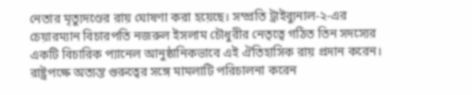নেতার মৃত্যুদণ্ডের রায় ঘোষণা করা হয়েছে। সম্প্রতি ট্রাইব্যুনাল-২-এর চেয়ারম্যান বিচারপতি নজরুল ইসলাম চৌধুরীর নেতৃত্বে গঠিত তিন সদস্যের একটি বিচারিক প্যানেল আনুষ্ঠানিকভাবে এই ঐতিহাসিক রায় প্রদান করেন। রাষ্ট্রপক্ষে অত্যন্ত গুরুত্বের সঙ্গে মামলাটি পরিচালনা করেন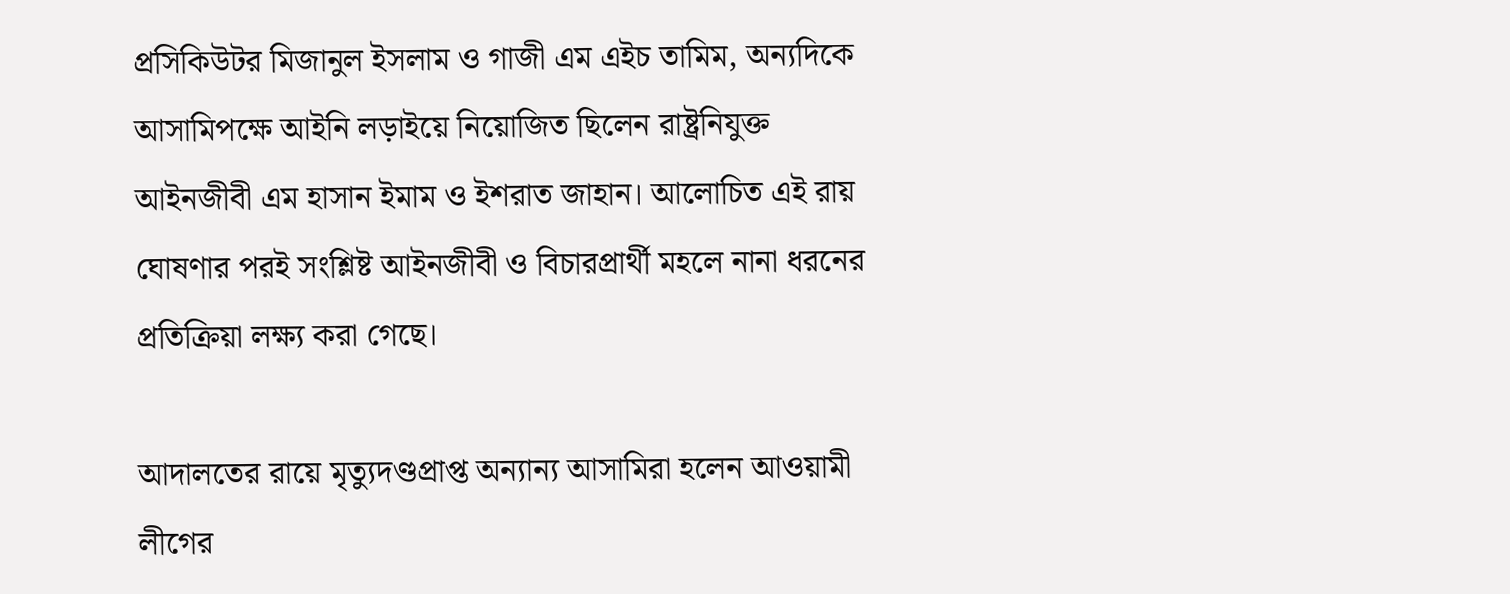প্রসিকিউটর মিজানুল ইসলাম ও গাজী এম এইচ তামিম, অন্যদিকে আসামিপক্ষে আইনি লড়াইয়ে নিয়োজিত ছিলেন রাষ্ট্রনিযুক্ত আইনজীবী এম হাসান ইমাম ও ইশরাত জাহান। আলোচিত এই রায় ঘোষণার পরই সংশ্লিষ্ট আইনজীবী ও বিচারপ্রার্থী মহলে নানা ধরনের প্রতিক্রিয়া লক্ষ্য করা গেছে।

আদালতের রায়ে মৃত্যুদণ্ডপ্রাপ্ত অন্যান্য আসামিরা হলেন আওয়ামী লীগের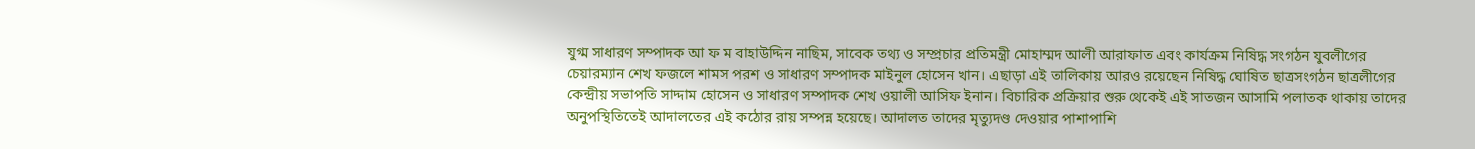যুগ্ম সাধারণ সম্পাদক আ ফ ম বাহাউদ্দিন নাছিম, সাবেক তথ্য ও সম্প্রচার প্রতিমন্ত্রী মোহাম্মদ আলী আরাফাত এবং কার্যক্রম নিষিদ্ধ সংগঠন যুবলীগের চেয়ারম্যান শেখ ফজলে শামস পরশ ও সাধারণ সম্পাদক মাইনুল হোসেন খান। এছাড়া এই তালিকায় আরও রয়েছেন নিষিদ্ধ ঘোষিত ছাত্রসংগঠন ছাত্রলীগের কেন্দ্রীয় সভাপতি সাদ্দাম হোসেন ও সাধারণ সম্পাদক শেখ ওয়ালী আসিফ ইনান। বিচারিক প্রক্রিয়ার শুরু থেকেই এই সাতজন আসামি পলাতক থাকায় তাদের অনুপস্থিতিতেই আদালতের এই কঠোর রায় সম্পন্ন হয়েছে। আদালত তাদের মৃত্যুদণ্ড দেওয়ার পাশাপাশি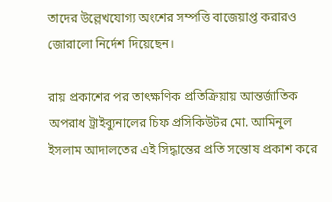তাদের উল্লেখযোগ্য অংশের সম্পত্তি বাজেয়াপ্ত করারও জোরালো নির্দেশ দিয়েছেন।

রায় প্রকাশের পর তাৎক্ষণিক প্রতিক্রিয়ায় আন্তর্জাতিক অপরাধ ট্রাইব্যুনালের চিফ প্রসিকিউটর মো. আমিনুল ইসলাম আদালতের এই সিদ্ধান্তের প্রতি সন্তোষ প্রকাশ করে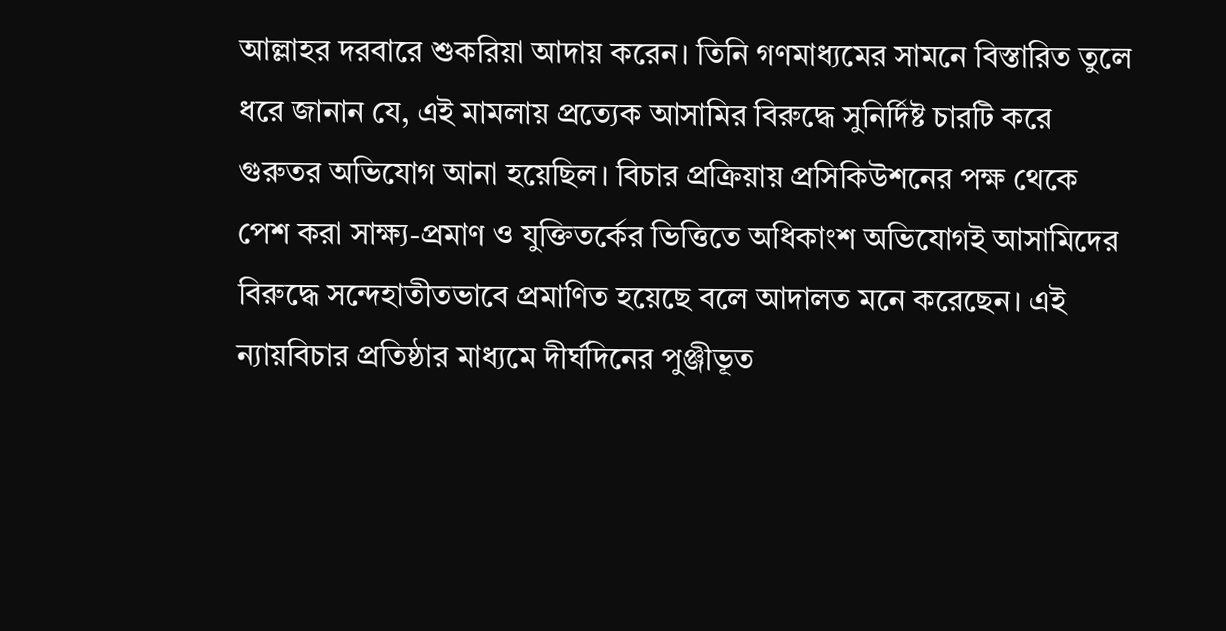আল্লাহর দরবারে শুকরিয়া আদায় করেন। তিনি গণমাধ্যমের সামনে বিস্তারিত তুলে ধরে জানান যে, এই মামলায় প্রত্যেক আসামির বিরুদ্ধে সুনির্দিষ্ট চারটি করে গুরুতর অভিযোগ আনা হয়েছিল। বিচার প্রক্রিয়ায় প্রসিকিউশনের পক্ষ থেকে পেশ করা সাক্ষ্য-প্রমাণ ও যুক্তিতর্কের ভিত্তিতে অধিকাংশ অভিযোগই আসামিদের বিরুদ্ধে সন্দেহাতীতভাবে প্রমাণিত হয়েছে বলে আদালত মনে করেছেন। এই ন্যায়বিচার প্রতিষ্ঠার মাধ্যমে দীর্ঘদিনের পুঞ্জীভূত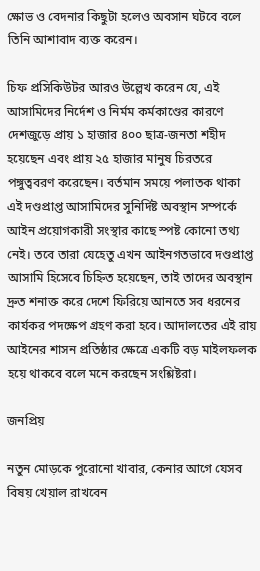ক্ষোভ ও বেদনার কিছুটা হলেও অবসান ঘটবে বলে তিনি আশাবাদ ব্যক্ত করেন।

চিফ প্রসিকিউটর আরও উল্লেখ করেন যে, এই আসামিদের নির্দেশ ও নির্মম কর্মকাণ্ডের কারণে দেশজুড়ে প্রায় ১ হাজার ৪০০ ছাত্র-জনতা শহীদ হয়েছেন এবং প্রায় ২৫ হাজার মানুষ চিরতরে পঙ্গুত্ববরণ করেছেন। বর্তমান সময়ে পলাতক থাকা এই দণ্ডপ্রাপ্ত আসামিদের সুনির্দিষ্ট অবস্থান সম্পর্কে আইন প্রয়োগকারী সংস্থার কাছে স্পষ্ট কোনো তথ্য নেই। তবে তারা যেহেতু এখন আইনগতভাবে দণ্ডপ্রাপ্ত আসামি হিসেবে চিহ্নিত হয়েছেন, তাই তাদের অবস্থান দ্রুত শনাক্ত করে দেশে ফিরিয়ে আনতে সব ধরনের কার্যকর পদক্ষেপ গ্রহণ করা হবে। আদালতের এই রায় আইনের শাসন প্রতিষ্ঠার ক্ষেত্রে একটি বড় মাইলফলক হয়ে থাকবে বলে মনে করছেন সংশ্লিষ্টরা।

জনপ্রিয়

নতুন মোড়কে পুরোনো খাবার, কেনার আগে যেসব বিষয় খেয়াল রাখবেন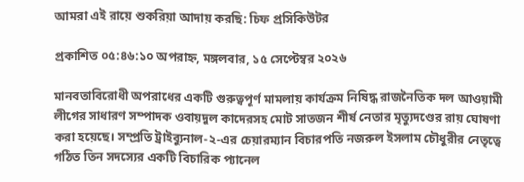আমরা এই রায়ে শুকরিয়া আদায় করছি: চিফ প্রসিকিউটর

প্রকাশিত ০৫:৪৬:১০ অপরাহ্ন, মঙ্গলবার, ১৫ সেপ্টেম্বর ২০২৬

মানবতাবিরোধী অপরাধের একটি গুরুত্বপূর্ণ মামলায় কার্যক্রম নিষিদ্ধ রাজনৈতিক দল আওয়ামী লীগের সাধারণ সম্পাদক ওবায়দুল কাদেরসহ মোট সাতজন শীর্ষ নেতার মৃত্যুদণ্ডের রায় ঘোষণা করা হয়েছে। সম্প্রতি ট্রাইব্যুনাল-২-এর চেয়ারম্যান বিচারপতি নজরুল ইসলাম চৌধুরীর নেতৃত্বে গঠিত তিন সদস্যের একটি বিচারিক প্যানেল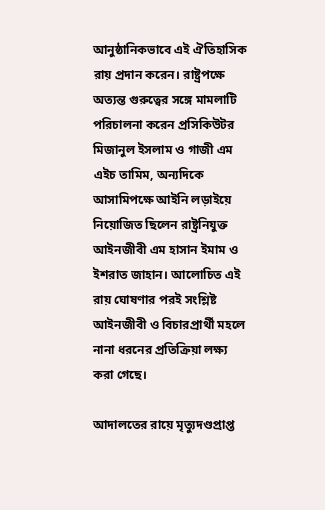আনুষ্ঠানিকভাবে এই ঐতিহাসিক রায় প্রদান করেন। রাষ্ট্রপক্ষে অত্যন্ত গুরুত্বের সঙ্গে মামলাটি পরিচালনা করেন প্রসিকিউটর মিজানুল ইসলাম ও গাজী এম এইচ তামিম, অন্যদিকে আসামিপক্ষে আইনি লড়াইয়ে নিয়োজিত ছিলেন রাষ্ট্রনিযুক্ত আইনজীবী এম হাসান ইমাম ও ইশরাত জাহান। আলোচিত এই রায় ঘোষণার পরই সংশ্লিষ্ট আইনজীবী ও বিচারপ্রার্থী মহলে নানা ধরনের প্রতিক্রিয়া লক্ষ্য করা গেছে।

আদালতের রায়ে মৃত্যুদণ্ডপ্রাপ্ত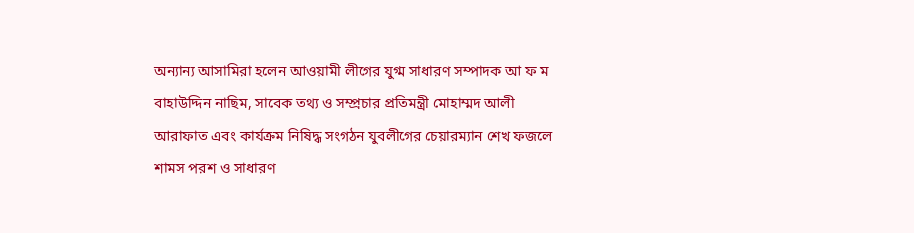অন্যান্য আসামিরা হলেন আওয়ামী লীগের যুগ্ম সাধারণ সম্পাদক আ ফ ম বাহাউদ্দিন নাছিম, সাবেক তথ্য ও সম্প্রচার প্রতিমন্ত্রী মোহাম্মদ আলী আরাফাত এবং কার্যক্রম নিষিদ্ধ সংগঠন যুবলীগের চেয়ারম্যান শেখ ফজলে শামস পরশ ও সাধারণ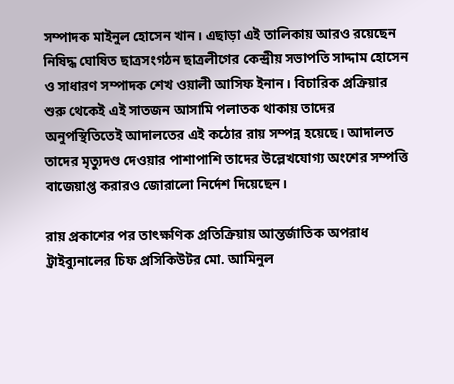সম্পাদক মাইনুল হোসেন খান। এছাড়া এই তালিকায় আরও রয়েছেন নিষিদ্ধ ঘোষিত ছাত্রসংগঠন ছাত্রলীগের কেন্দ্রীয় সভাপতি সাদ্দাম হোসেন ও সাধারণ সম্পাদক শেখ ওয়ালী আসিফ ইনান। বিচারিক প্রক্রিয়ার শুরু থেকেই এই সাতজন আসামি পলাতক থাকায় তাদের অনুপস্থিতিতেই আদালতের এই কঠোর রায় সম্পন্ন হয়েছে। আদালত তাদের মৃত্যুদণ্ড দেওয়ার পাশাপাশি তাদের উল্লেখযোগ্য অংশের সম্পত্তি বাজেয়াপ্ত করারও জোরালো নির্দেশ দিয়েছেন।

রায় প্রকাশের পর তাৎক্ষণিক প্রতিক্রিয়ায় আন্তর্জাতিক অপরাধ ট্রাইব্যুনালের চিফ প্রসিকিউটর মো. আমিনুল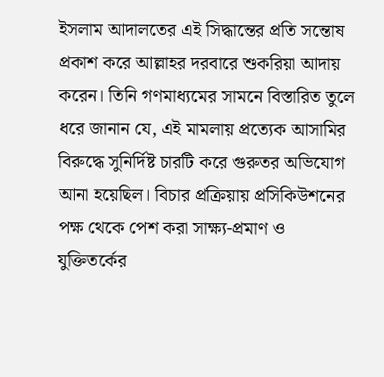ইসলাম আদালতের এই সিদ্ধান্তের প্রতি সন্তোষ প্রকাশ করে আল্লাহর দরবারে শুকরিয়া আদায় করেন। তিনি গণমাধ্যমের সামনে বিস্তারিত তুলে ধরে জানান যে, এই মামলায় প্রত্যেক আসামির বিরুদ্ধে সুনির্দিষ্ট চারটি করে গুরুতর অভিযোগ আনা হয়েছিল। বিচার প্রক্রিয়ায় প্রসিকিউশনের পক্ষ থেকে পেশ করা সাক্ষ্য-প্রমাণ ও যুক্তিতর্কের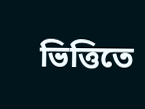ভিত্তিতে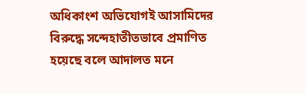অধিকাংশ অভিযোগই আসামিদের বিরুদ্ধে সন্দেহাতীতভাবে প্রমাণিত হয়েছে বলে আদালত মনে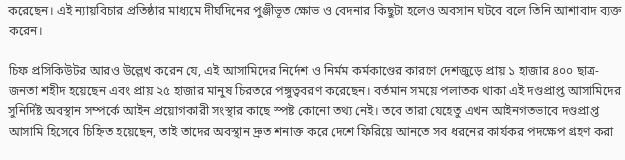করেছেন। এই ন্যায়বিচার প্রতিষ্ঠার মাধ্যমে দীর্ঘদিনের পুঞ্জীভূত ক্ষোভ ও বেদনার কিছুটা হলেও অবসান ঘটবে বলে তিনি আশাবাদ ব্যক্ত করেন।

চিফ প্রসিকিউটর আরও উল্লেখ করেন যে, এই আসামিদের নির্দেশ ও নির্মম কর্মকাণ্ডের কারণে দেশজুড়ে প্রায় ১ হাজার ৪০০ ছাত্র-জনতা শহীদ হয়েছেন এবং প্রায় ২৫ হাজার মানুষ চিরতরে পঙ্গুত্ববরণ করেছেন। বর্তমান সময়ে পলাতক থাকা এই দণ্ডপ্রাপ্ত আসামিদের সুনির্দিষ্ট অবস্থান সম্পর্কে আইন প্রয়োগকারী সংস্থার কাছে স্পষ্ট কোনো তথ্য নেই। তবে তারা যেহেতু এখন আইনগতভাবে দণ্ডপ্রাপ্ত আসামি হিসেবে চিহ্নিত হয়েছেন, তাই তাদের অবস্থান দ্রুত শনাক্ত করে দেশে ফিরিয়ে আনতে সব ধরনের কার্যকর পদক্ষেপ গ্রহণ করা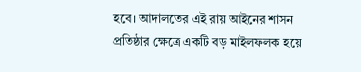হবে। আদালতের এই রায় আইনের শাসন প্রতিষ্ঠার ক্ষেত্রে একটি বড় মাইলফলক হয়ে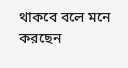থাকবে বলে মনে করছেন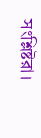সংশ্লিষ্টরা।